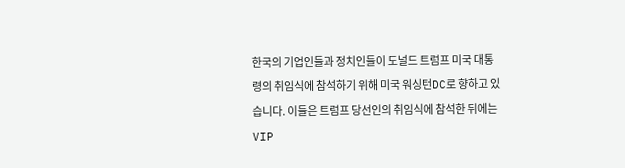한국의 기업인들과 정치인들이 도널드 트럼프 미국 대통령의 취임식에 참석하기 위해 미국 워싱턴DC로 향하고 있습니다. 이들은 트럼프 당선인의 취임식에 참석한 뒤에는 VIP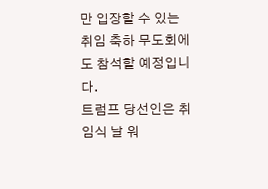만 입장할 수 있는 취임 축하 무도회에도 참석할 예정입니다.
트럼프 당선인은 취임식 날 워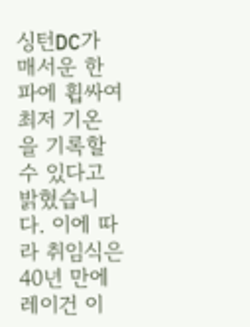싱턴DC가 매서운 한파에 휩싸여 최저 기온을 기록할 수 있다고 밝혔습니다. 이에 따라 취임식은 40년 만에 레이건 이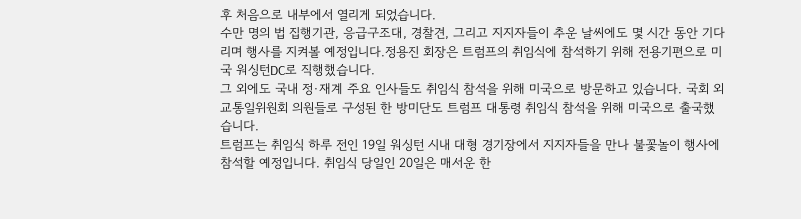후 처음으로 내부에서 열리게 되었습니다.
수만 명의 법 집행기관, 응급구조대, 경찰견, 그리고 지지자들이 추운 날씨에도 몇 시간 동안 기다리며 행사를 지켜볼 예정입니다.정용진 회장은 트럼프의 취임식에 참석하기 위해 전용기편으로 미국 워싱턴DC로 직행했습니다.
그 외에도 국내 정·재계 주요 인사들도 취임식 참석을 위해 미국으로 방문하고 있습니다. 국회 외교통일위원회 의원들로 구성된 한 방미단도 트럼프 대통령 취임식 참석을 위해 미국으로 출국했습니다.
트럼프는 취임식 하루 전인 19일 워싱턴 시내 대형 경기장에서 지지자들을 만나 불꽃놀이 행사에 참석할 예정입니다. 취임식 당일인 20일은 매서운 한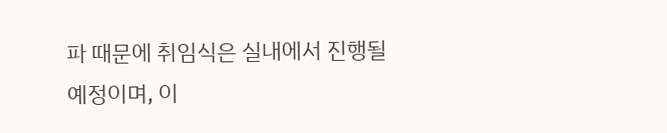파 때문에 취임식은 실내에서 진행될 예정이며, 이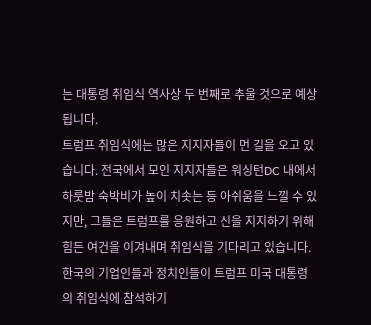는 대통령 취임식 역사상 두 번째로 추울 것으로 예상됩니다.
트럼프 취임식에는 많은 지지자들이 먼 길을 오고 있습니다. 전국에서 모인 지지자들은 워싱턴DC 내에서 하룻밤 숙박비가 높이 치솟는 등 아쉬움을 느낄 수 있지만, 그들은 트럼프를 응원하고 신을 지지하기 위해 힘든 여건을 이겨내며 취임식을 기다리고 있습니다.
한국의 기업인들과 정치인들이 트럼프 미국 대통령의 취임식에 참석하기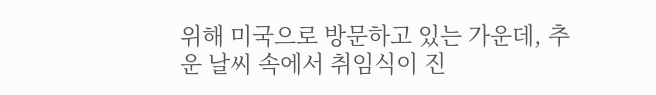위해 미국으로 방문하고 있는 가운데, 추운 날씨 속에서 취임식이 진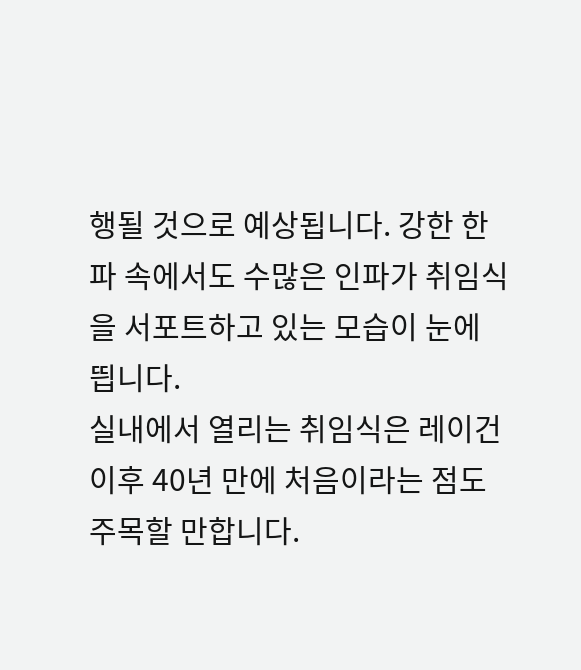행될 것으로 예상됩니다. 강한 한파 속에서도 수많은 인파가 취임식을 서포트하고 있는 모습이 눈에 띕니다.
실내에서 열리는 취임식은 레이건 이후 40년 만에 처음이라는 점도 주목할 만합니다.